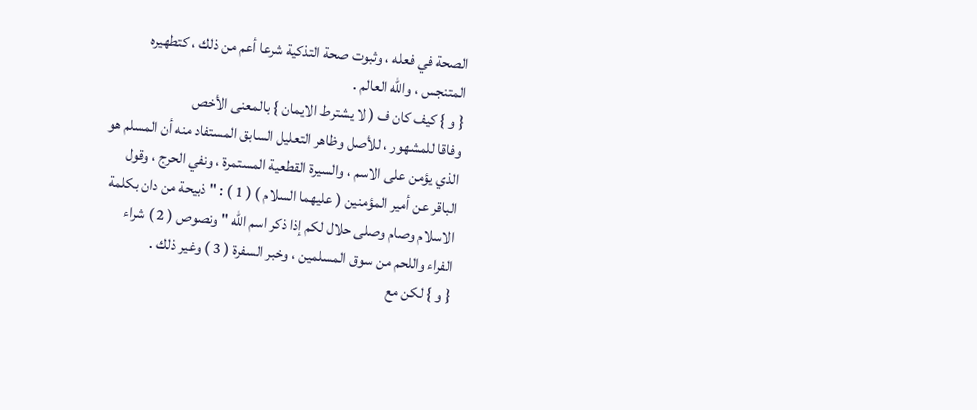الصحة في فعله ، وثبوت صحة التذكية شرعا أعم من ذلك ، كتطهيره
المتنجس ، والله العالم .
{ و } كيف كان ف ( لا يشترط الايمان } بالمعنى الأخص
وفاقا للمشهور ، للأصل وظاهر التعليل السابق المستفاد منه أن المسلم هو
الذي يؤمن على الاسم ، والسيرة القطعية المستمرة ، ونفي الحرج ، وقول
الباقر عن أمير المؤمنين ( عليهما السلام ) ( 1 ) : " ذبيحة من دان بكلمة
الاسلام وصام وصلى حلال لكم إذا ذكر اسم الله " ونصوص ( 2 ) شراء
الفراء واللحم من سوق المسلمين ، وخبر السفرة ( 3 ) وغير ذلك .
{ و } لكن مع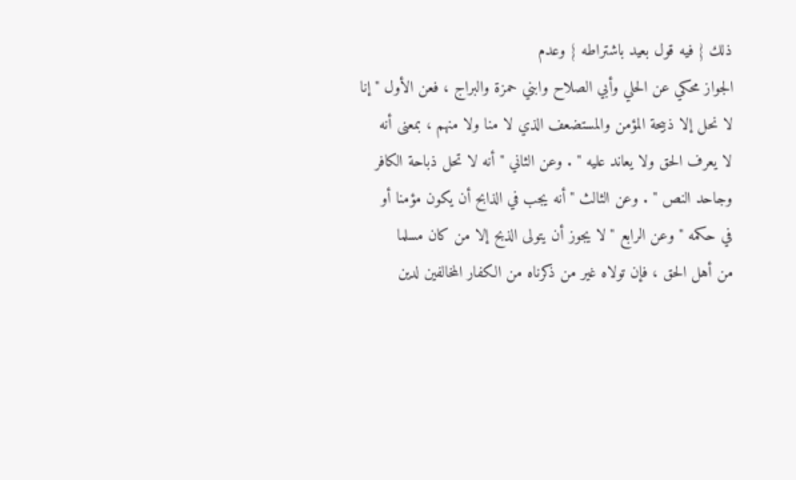ذلك { فيه قول بعيد باشتراطه } وعدم
الجواز محكي عن الحلي وأبي الصلاح وابني حمزة والبراج ، فعن الأول " إنا
لا نحل إلا ذبيحة المؤمن والمستضعف الذي لا منا ولا منهم ، بمعنى أنه
لا يعرف الحق ولا يعاند عليه " . وعن الثاني " أنه لا تحل ذباحة الكافر
وجاحد النص " . وعن الثالث " أنه يجب في الذابح أن يكون مؤمنا أو
في حكمه " وعن الرابع " لا يجوز أن يتولى الذبح إلا من كان مسلما
من أهل الحق ، فإن تولاه غير من ذكرناه من الكفار المخالفين لدين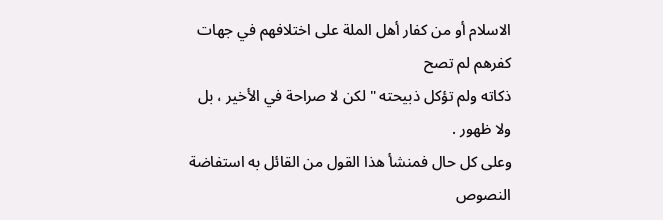الاسلام أو من كفار أهل الملة على اختلافهم في جهات كفرهم لم تصح
ذكاته ولم تؤكل ذبيحته " لكن لا صراحة في الأخير ، بل ولا ظهور .
وعلى كل حال فمنشأ هذا القول من القائل به استفاضة النصوص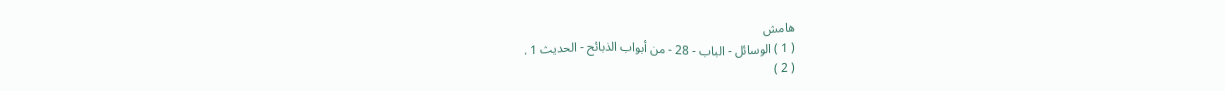هامش
( 1 ) الوسائل - الباب - 28 - من أبواب الذبائح - الحديث 1 .
( 2 )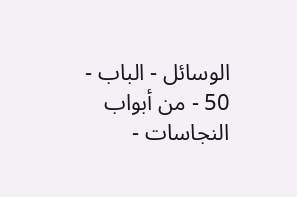الوسائل - الباب - 50 - من أبواب النجاسات -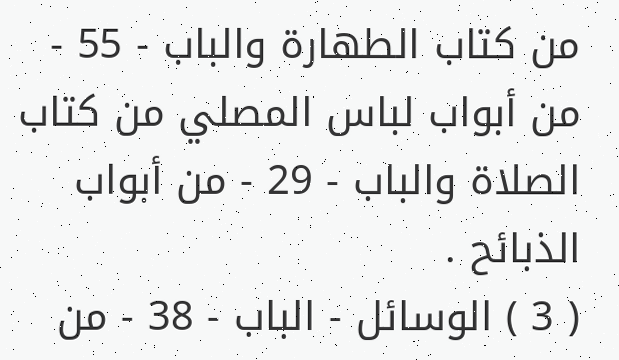من كتاب الطهارة والباب - 55 -
من أبواب لباس المصلي من كتاب الصلاة والباب - 29 - من أبواب الذبائح .
( 3 ) الوسائل - الباب - 38 - من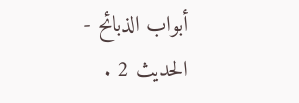أبواب الذبائح - الحديث 2 .